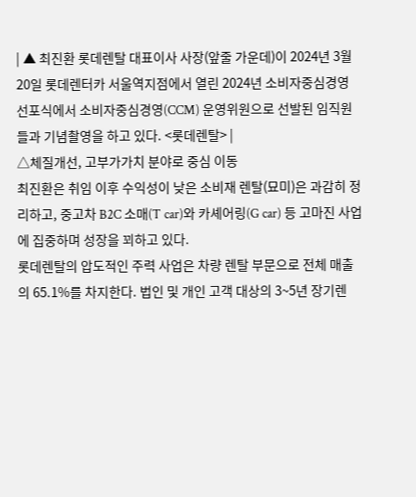| ▲ 최진환 롯데렌탈 대표이사 사장(앞줄 가운데)이 2024년 3월20일 롯데렌터카 서울역지점에서 열린 2024년 소비자중심경영 선포식에서 소비자중심경영(CCM) 운영위원으로 선발된 임직원들과 기념촬영을 하고 있다. <롯데렌탈> |
△체질개선, 고부가가치 분야로 중심 이동
최진환은 취임 이후 수익성이 낮은 소비재 렌탈(묘미)은 과감히 정리하고, 중고차 B2C 소매(T car)와 카셰어링(G car) 등 고마진 사업에 집중하며 성장을 꾀하고 있다.
롯데렌탈의 압도적인 주력 사업은 차량 렌탈 부문으로 전체 매출의 65.1%를 차지한다. 법인 및 개인 고객 대상의 3~5년 장기렌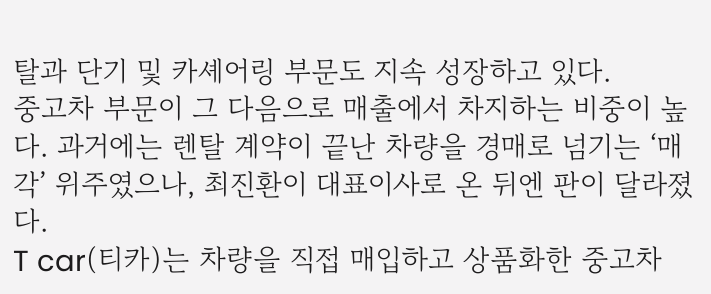탈과 단기 및 카셰어링 부문도 지속 성장하고 있다.
중고차 부문이 그 다음으로 매출에서 차지하는 비중이 높다. 과거에는 렌탈 계약이 끝난 차량을 경매로 넘기는 ‘매각’ 위주였으나, 최진환이 대표이사로 온 뒤엔 판이 달라졌다.
T car(티카)는 차량을 직접 매입하고 상품화한 중고차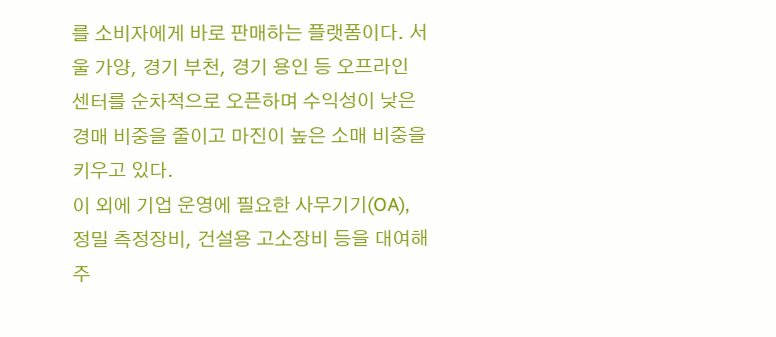를 소비자에게 바로 판매하는 플랫폼이다. 서울 가양, 경기 부천, 경기 용인 등 오프라인 센터를 순차적으로 오픈하며 수익성이 낮은 경매 비중을 줄이고 마진이 높은 소매 비중을 키우고 있다.
이 외에 기업 운영에 필요한 사무기기(OA), 정밀 측정장비, 건설용 고소장비 등을 대여해 주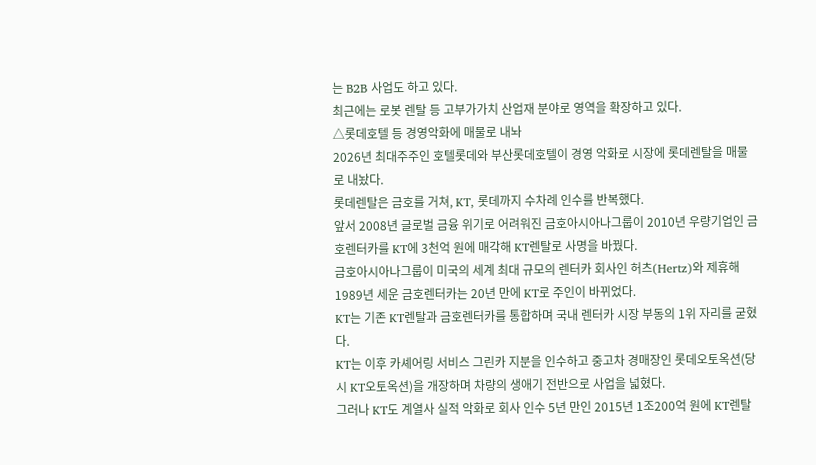는 B2B 사업도 하고 있다.
최근에는 로봇 렌탈 등 고부가가치 산업재 분야로 영역을 확장하고 있다.
△롯데호텔 등 경영악화에 매물로 내놔
2026년 최대주주인 호텔롯데와 부산롯데호텔이 경영 악화로 시장에 롯데렌탈을 매물로 내놨다.
롯데렌탈은 금호를 거쳐, KT, 롯데까지 수차례 인수를 반복했다.
앞서 2008년 글로벌 금융 위기로 어려워진 금호아시아나그룹이 2010년 우량기업인 금호렌터카를 KT에 3천억 원에 매각해 KT렌탈로 사명을 바꿨다.
금호아시아나그룹이 미국의 세계 최대 규모의 렌터카 회사인 허츠(Hertz)와 제휴해 1989년 세운 금호렌터카는 20년 만에 KT로 주인이 바뀌었다.
KT는 기존 KT렌탈과 금호렌터카를 통합하며 국내 렌터카 시장 부동의 1위 자리를 굳혔다.
KT는 이후 카셰어링 서비스 그린카 지분을 인수하고 중고차 경매장인 롯데오토옥션(당시 KT오토옥션)을 개장하며 차량의 생애기 전반으로 사업을 넓혔다.
그러나 KT도 계열사 실적 악화로 회사 인수 5년 만인 2015년 1조200억 원에 KT렌탈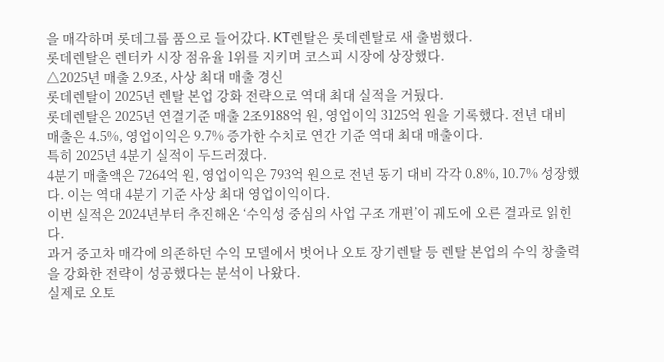을 매각하며 롯데그룹 품으로 들어갔다. KT렌탈은 롯데렌탈로 새 출범했다.
롯데렌탈은 렌터카 시장 점유율 1위를 지키며 코스피 시장에 상장했다.
△2025년 매출 2.9조, 사상 최대 매출 경신
롯데렌탈이 2025년 렌탈 본업 강화 전략으로 역대 최대 실적을 거뒀다.
롯데렌탈은 2025년 연결기준 매출 2조9188억 원, 영업이익 3125억 원을 기록했다. 전년 대비 매출은 4.5%, 영업이익은 9.7% 증가한 수치로 연간 기준 역대 최대 매출이다.
특히 2025년 4분기 실적이 두드러졌다.
4분기 매출액은 7264억 원, 영업이익은 793억 원으로 전년 동기 대비 각각 0.8%, 10.7% 성장했다. 이는 역대 4분기 기준 사상 최대 영업이익이다.
이번 실적은 2024년부터 추진해온 ‘수익성 중심의 사업 구조 개편’이 궤도에 오른 결과로 읽힌다.
과거 중고차 매각에 의존하던 수익 모델에서 벗어나 오토 장기렌탈 등 렌탈 본업의 수익 창출력을 강화한 전략이 성공했다는 분석이 나왔다.
실제로 오토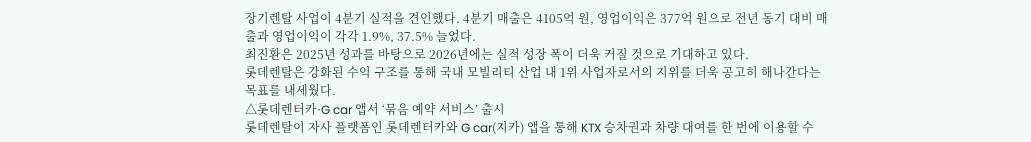장기렌탈 사업이 4분기 실적을 견인했다. 4분기 매출은 4105억 원, 영업이익은 377억 원으로 전년 동기 대비 매출과 영업이익이 각각 1.9%, 37.5% 늘었다.
최진환은 2025년 성과를 바탕으로 2026년에는 실적 성장 폭이 더욱 커질 것으로 기대하고 있다.
롯데렌탈은 강화된 수익 구조를 통해 국내 모빌리티 산업 내 1위 사업자로서의 지위를 더욱 공고히 해나간다는 목표를 내세웠다.
△롯데렌터카·G car 앱서 ‘묶음 예약 서비스’ 출시
롯데렌탈이 자사 플랫폼인 롯데렌터카와 G car(지카) 앱을 통해 KTX 승차권과 차량 대여를 한 번에 이용할 수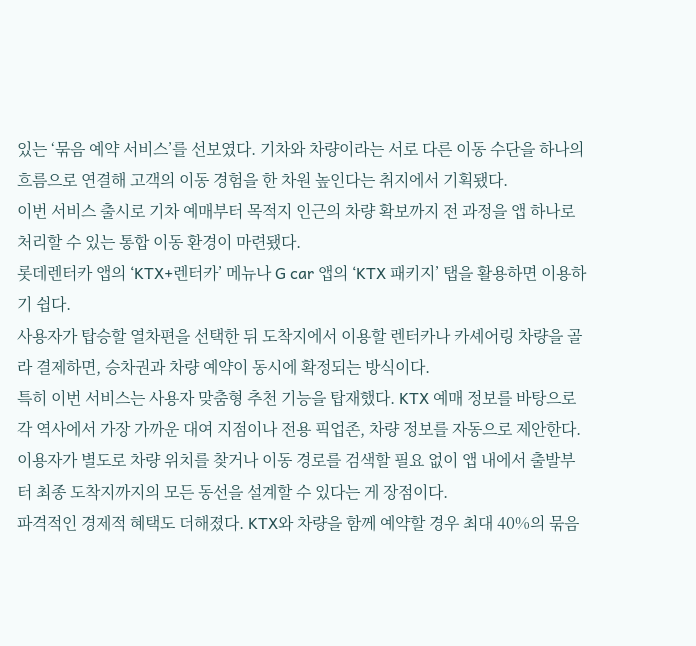있는 ‘묶음 예약 서비스’를 선보였다. 기차와 차량이라는 서로 다른 이동 수단을 하나의 흐름으로 연결해 고객의 이동 경험을 한 차원 높인다는 취지에서 기획됐다.
이번 서비스 출시로 기차 예매부터 목적지 인근의 차량 확보까지 전 과정을 앱 하나로 처리할 수 있는 통합 이동 환경이 마련됐다.
롯데렌터카 앱의 ‘KTX+렌터카’ 메뉴나 G car 앱의 ‘KTX 패키지’ 탭을 활용하면 이용하기 쉽다.
사용자가 탑승할 열차편을 선택한 뒤 도착지에서 이용할 렌터카나 카셰어링 차량을 골라 결제하면, 승차권과 차량 예약이 동시에 확정되는 방식이다.
특히 이번 서비스는 사용자 맞춤형 추천 기능을 탑재했다. KTX 예매 정보를 바탕으로 각 역사에서 가장 가까운 대여 지점이나 전용 픽업존, 차량 정보를 자동으로 제안한다.
이용자가 별도로 차량 위치를 찾거나 이동 경로를 검색할 필요 없이 앱 내에서 출발부터 최종 도착지까지의 모든 동선을 설계할 수 있다는 게 장점이다.
파격적인 경제적 혜택도 더해졌다. KTX와 차량을 함께 예약할 경우 최대 40%의 묶음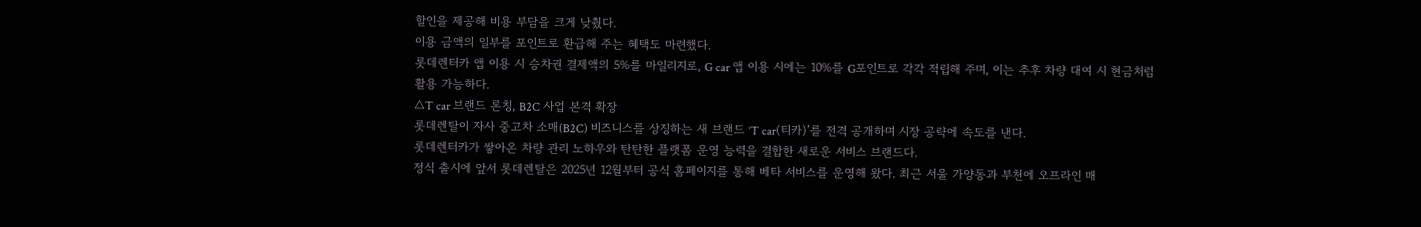할인을 제공해 비용 부담을 크게 낮췄다.
이용 금액의 일부를 포인트로 환급해 주는 혜택도 마련했다.
롯데렌터카 앱 이용 시 승차권 결제액의 5%를 마일리지로, G car 앱 이용 시에는 10%를 G포인트로 각각 적립해 주며, 이는 추후 차량 대여 시 현금처럼 활용 가능하다.
△T car 브랜드 론칭, B2C 사업 본격 확장
롯데렌탈이 자사 중고차 소매(B2C) 비즈니스를 상징하는 새 브랜드 ‘T car(티카)’를 전격 공개하며 시장 공략에 속도를 낸다.
롯데렌터카가 쌓아온 차량 관리 노하우와 탄탄한 플랫폼 운영 능력을 결합한 새로운 서비스 브랜드다.
정식 출시에 앞서 롯데렌탈은 2025년 12월부터 공식 홈페이지를 통해 베타 서비스를 운영해 왔다. 최근 서울 가양동과 부천에 오프라인 매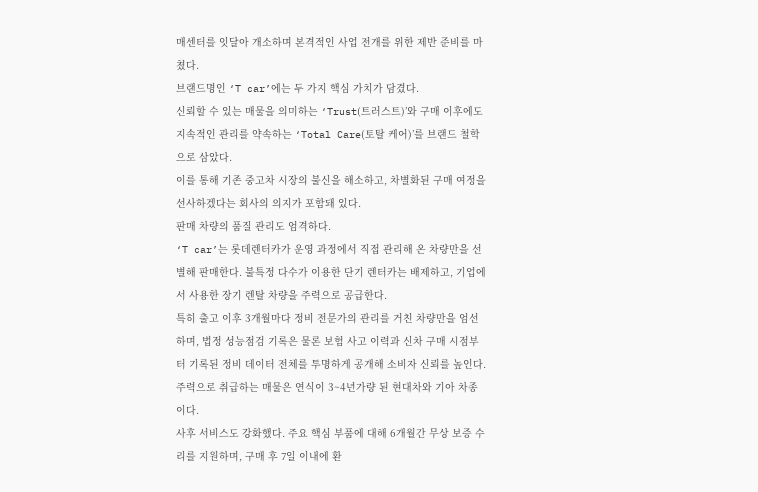매센터를 잇달아 개소하며 본격적인 사업 전개를 위한 제반 준비를 마쳤다.
브랜드명인 ‘T car’에는 두 가지 핵심 가치가 담겼다.
신뢰할 수 있는 매물을 의미하는 ‘Trust(트러스트)’와 구매 이후에도 지속적인 관리를 약속하는 ‘Total Care(토탈 케어)’를 브랜드 철학으로 삼았다.
이를 통해 기존 중고차 시장의 불신을 해소하고, 차별화된 구매 여정을 선사하겠다는 회사의 의지가 포함돼 있다.
판매 차량의 품질 관리도 엄격하다.
‘T car’는 롯데렌터카가 운영 과정에서 직접 관리해 온 차량만을 선별해 판매한다. 불특정 다수가 이용한 단기 렌터카는 배제하고, 기업에서 사용한 장기 렌탈 차량을 주력으로 공급한다.
특히 출고 이후 3개월마다 정비 전문가의 관리를 거친 차량만을 엄선하며, 법정 성능점검 기록은 물론 보험 사고 이력과 신차 구매 시점부터 기록된 정비 데이터 전체를 투명하게 공개해 소비자 신뢰를 높인다. 주력으로 취급하는 매물은 연식이 3~4년가량 된 현대차와 기아 차종이다.
사후 서비스도 강화했다. 주요 핵심 부품에 대해 6개월간 무상 보증 수리를 지원하며, 구매 후 7일 이내에 환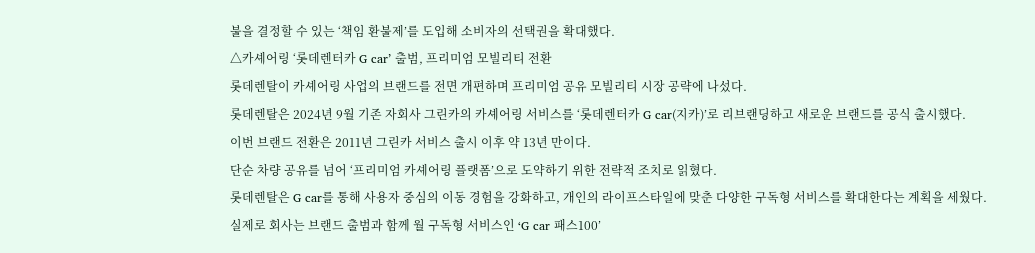불을 결정할 수 있는 ‘책임 환불제’를 도입해 소비자의 선택권을 확대했다.
△카셰어링 ‘롯데렌터카 G car’ 출범, 프리미엄 모빌리티 전환
롯데렌탈이 카셰어링 사업의 브랜드를 전면 개편하며 프리미엄 공유 모빌리티 시장 공략에 나섰다.
롯데렌탈은 2024년 9월 기존 자회사 그린카의 카셰어링 서비스를 ‘롯데렌터카 G car(지카)’로 리브랜딩하고 새로운 브랜드를 공식 출시했다.
이번 브랜드 전환은 2011년 그린카 서비스 출시 이후 약 13년 만이다.
단순 차량 공유를 넘어 ‘프리미엄 카셰어링 플랫폼’으로 도약하기 위한 전략적 조치로 읽혔다.
롯데렌탈은 G car를 통해 사용자 중심의 이동 경험을 강화하고, 개인의 라이프스타일에 맞춘 다양한 구독형 서비스를 확대한다는 계획을 세웠다.
실제로 회사는 브랜드 출범과 함께 월 구독형 서비스인 ‘G car 패스100’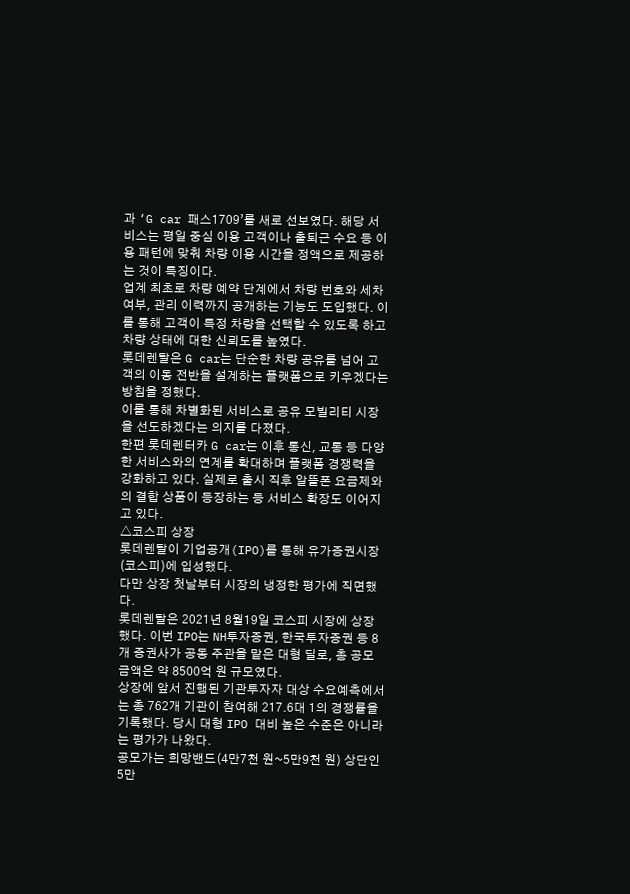과 ‘G car 패스1709’를 새로 선보였다. 해당 서비스는 평일 중심 이용 고객이나 출퇴근 수요 등 이용 패턴에 맞춰 차량 이용 시간을 정액으로 제공하는 것이 특징이다.
업계 최초로 차량 예약 단계에서 차량 번호와 세차 여부, 관리 이력까지 공개하는 기능도 도입했다. 이를 통해 고객이 특정 차량을 선택할 수 있도록 하고 차량 상태에 대한 신뢰도를 높였다.
롯데렌탈은 G car는 단순한 차량 공유를 넘어 고객의 이동 전반을 설계하는 플랫폼으로 키우겠다는 방침을 정했다.
이를 통해 차별화된 서비스로 공유 모빌리티 시장을 선도하겠다는 의지를 다졌다.
한편 롯데렌터카 G car는 이후 통신, 교통 등 다양한 서비스와의 연계를 확대하며 플랫폼 경쟁력을 강화하고 있다. 실제로 출시 직후 알뜰폰 요금제와의 결합 상품이 등장하는 등 서비스 확장도 이어지고 있다.
△코스피 상장
롯데렌탈이 기업공개(IPO)를 통해 유가증권시장(코스피)에 입성했다.
다만 상장 첫날부터 시장의 냉정한 평가에 직면했다.
롯데렌탈은 2021년 8월19일 코스피 시장에 상장했다. 이번 IPO는 NH투자증권, 한국투자증권 등 8개 증권사가 공동 주관을 맡은 대형 딜로, 총 공모금액은 약 8500억 원 규모였다.
상장에 앞서 진행된 기관투자자 대상 수요예측에서는 총 762개 기관이 참여해 217.6대 1의 경쟁률을 기록했다. 당시 대형 IPO 대비 높은 수준은 아니라는 평가가 나왔다.
공모가는 희망밴드(4만7천 원~5만9천 원) 상단인 5만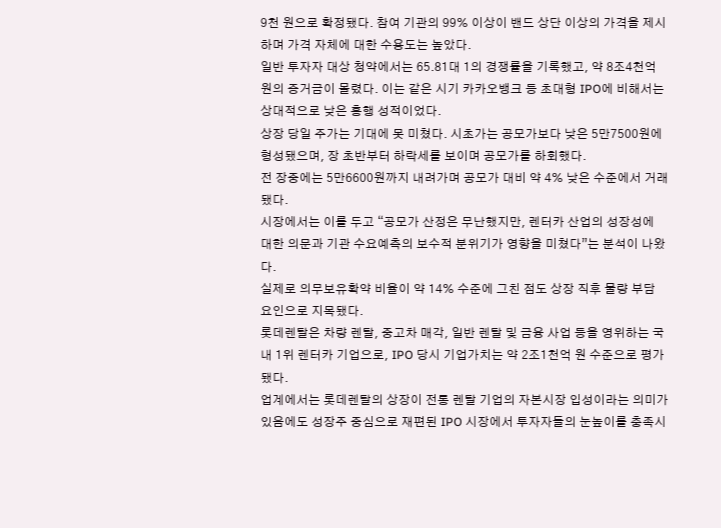9천 원으로 확정됐다. 참여 기관의 99% 이상이 밴드 상단 이상의 가격을 제시하며 가격 자체에 대한 수용도는 높았다.
일반 투자자 대상 청약에서는 65.81대 1의 경쟁률을 기록했고, 약 8조4천억 원의 증거금이 몰렸다. 이는 같은 시기 카카오뱅크 등 초대형 IPO에 비해서는 상대적으로 낮은 흥행 성적이었다.
상장 당일 주가는 기대에 못 미쳤다. 시초가는 공모가보다 낮은 5만7500원에 형성됐으며, 장 초반부터 하락세를 보이며 공모가를 하회했다.
전 장중에는 5만6600원까지 내려가며 공모가 대비 약 4% 낮은 수준에서 거래됐다.
시장에서는 이를 두고 “공모가 산정은 무난했지만, 렌터카 산업의 성장성에 대한 의문과 기관 수요예측의 보수적 분위기가 영향을 미쳤다”는 분석이 나왔다.
실제로 의무보유확약 비율이 약 14% 수준에 그친 점도 상장 직후 물량 부담 요인으로 지목됐다.
롯데렌탈은 차량 렌탈, 중고차 매각, 일반 렌탈 및 금융 사업 등을 영위하는 국내 1위 렌터카 기업으로, IPO 당시 기업가치는 약 2조1천억 원 수준으로 평가됐다.
업계에서는 롯데렌탈의 상장이 전통 렌탈 기업의 자본시장 입성이라는 의미가 있음에도 성장주 중심으로 재편된 IPO 시장에서 투자자들의 눈높이를 충족시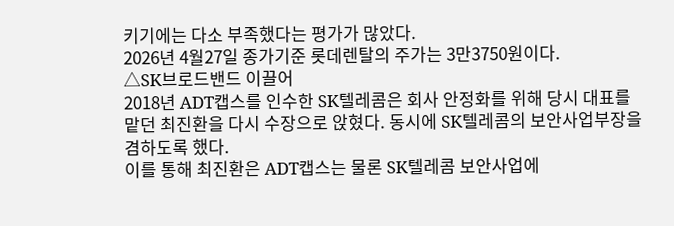키기에는 다소 부족했다는 평가가 많았다.
2026년 4월27일 종가기준 롯데렌탈의 주가는 3만3750원이다.
△SK브로드밴드 이끌어
2018년 ADT캡스를 인수한 SK텔레콤은 회사 안정화를 위해 당시 대표를 맡던 최진환을 다시 수장으로 앉혔다. 동시에 SK텔레콤의 보안사업부장을 겸하도록 했다.
이를 통해 최진환은 ADT캡스는 물론 SK텔레콤 보안사업에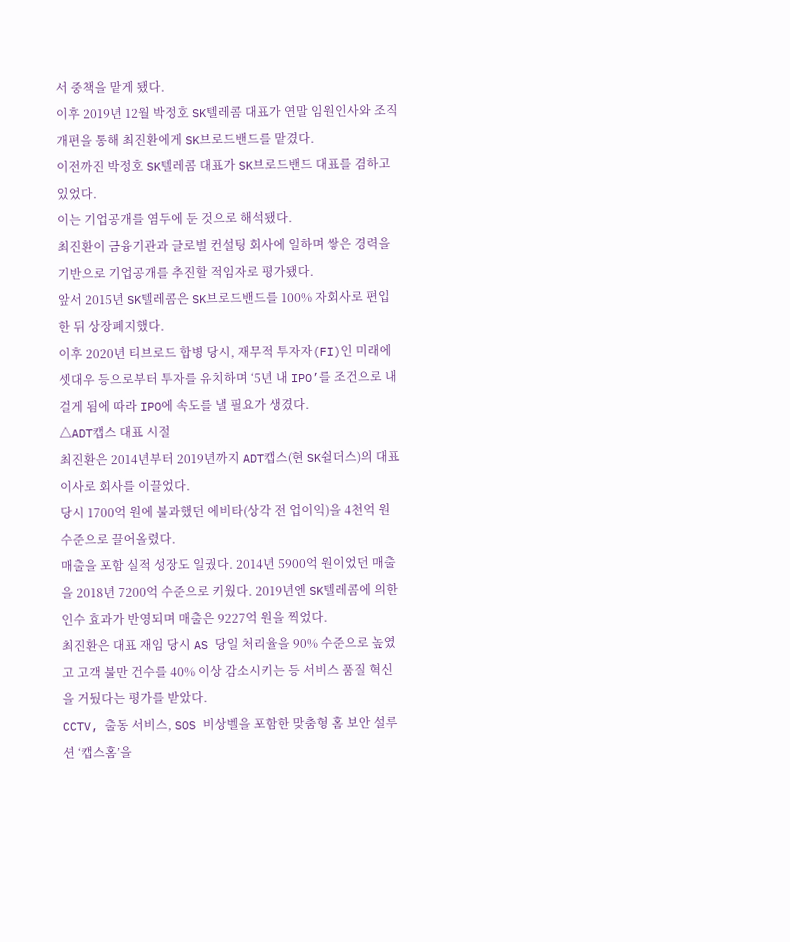서 중책을 맡게 됐다.
이후 2019년 12월 박정호 SK텔레콤 대표가 연말 임원인사와 조직개편을 통해 최진환에게 SK브로드밴드를 맡겼다.
이전까진 박정호 SK텔레콤 대표가 SK브로드밴드 대표를 겸하고 있었다.
이는 기업공개를 염두에 둔 것으로 해석됐다.
최진환이 금융기관과 글로벌 컨설팅 회사에 일하며 쌓은 경력을 기반으로 기업공개를 추진할 적임자로 평가됐다.
앞서 2015년 SK텔레콤은 SK브로드밴드를 100% 자회사로 편입한 뒤 상장폐지했다.
이후 2020년 티브로드 합병 당시, 재무적 투자자(FI)인 미래에셋대우 등으로부터 투자를 유치하며 ‘5년 내 IPO’를 조건으로 내걸게 됨에 따라 IPO에 속도를 낼 필요가 생겼다.
△ADT캡스 대표 시절
최진환은 2014년부터 2019년까지 ADT캡스(현 SK쉴더스)의 대표이사로 회사를 이끌었다.
당시 1700억 원에 불과했던 에비타(상각 전 업이익)을 4천억 원 수준으로 끌어올렸다.
매출을 포함 실적 성장도 일궜다. 2014년 5900억 원이었던 매출을 2018년 7200억 수준으로 키웠다. 2019년엔 SK텔레콤에 의한 인수 효과가 반영되며 매출은 9227억 원을 찍었다.
최진환은 대표 재임 당시 AS 당일 처리율을 90% 수준으로 높였고 고객 불만 건수를 40% 이상 감소시키는 등 서비스 품질 혁신을 거뒀다는 평가를 받았다.
CCTV, 출동 서비스, SOS 비상벨을 포함한 맞춤형 홈 보안 설루션 ‘캡스홈’을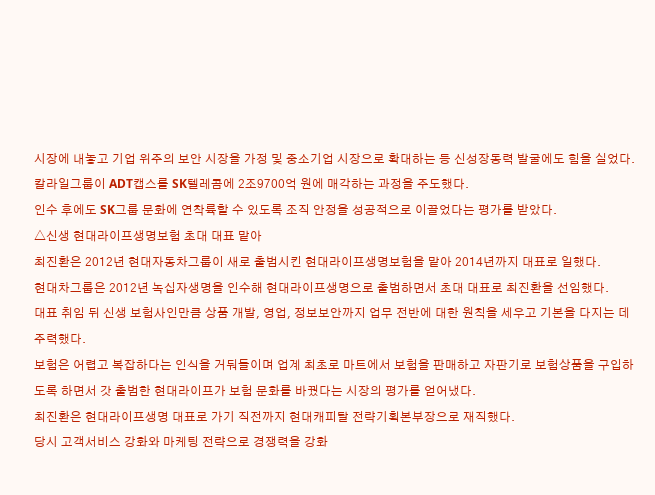시장에 내놓고 기업 위주의 보안 시장을 가정 및 중소기업 시장으로 확대하는 등 신성장동력 발굴에도 힘을 실었다.
칼라일그룹이 ADT캡스를 SK텔레콤에 2조9700억 원에 매각하는 과정을 주도했다.
인수 후에도 SK그룹 문화에 연착륙할 수 있도록 조직 안정을 성공적으로 이끌었다는 평가를 받았다.
△신생 현대라이프생명보험 초대 대표 맡아
최진환은 2012년 현대자동차그룹이 새로 출범시킨 현대라이프생명보험을 맡아 2014년까지 대표로 일했다.
현대차그룹은 2012년 녹십자생명을 인수해 현대라이프생명으로 출범하면서 초대 대표로 최진환을 선임했다.
대표 취임 뒤 신생 보험사인만큼 상품 개발, 영업, 정보보안까지 업무 전반에 대한 원칙을 세우고 기본을 다지는 데 주력했다.
보험은 어렵고 복잡하다는 인식을 거둬들이며 업계 최초로 마트에서 보험을 판매하고 자판기로 보험상품을 구입하도록 하면서 갓 출범한 현대라이프가 보험 문화를 바꿨다는 시장의 평가를 얻어냈다.
최진환은 현대라이프생명 대표로 가기 직전까지 현대캐피탈 전략기획본부장으로 재직했다.
당시 고객서비스 강화와 마케팅 전략으로 경쟁력을 강화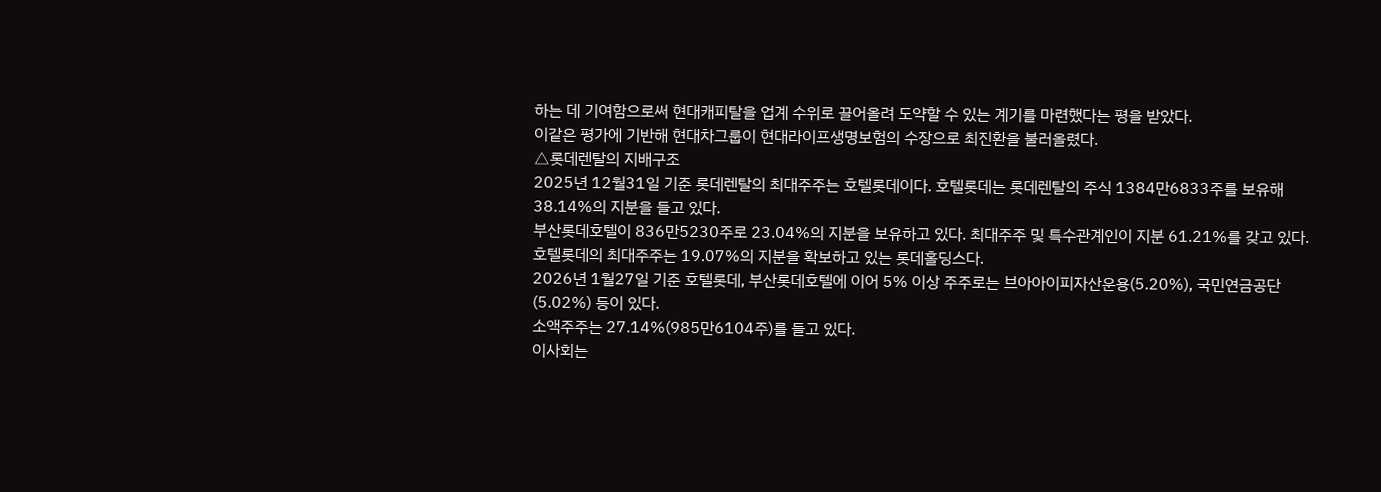하는 데 기여함으로써 현대캐피탈을 업계 수위로 끌어올려 도약할 수 있는 계기를 마련했다는 평을 받았다.
이같은 평가에 기반해 현대차그룹이 현대라이프생명보험의 수장으로 최진환을 불러올렸다.
△롯데렌탈의 지배구조
2025년 12월31일 기준 롯데렌탈의 최대주주는 호텔롯데이다. 호텔롯데는 롯데렌탈의 주식 1384만6833주를 보유해 38.14%의 지분을 들고 있다.
부산롯데호텔이 836만5230주로 23.04%의 지분을 보유하고 있다. 최대주주 및 특수관계인이 지분 61.21%를 갖고 있다.
호텔롯데의 최대주주는 19.07%의 지분을 확보하고 있는 롯데홀딩스다.
2026년 1월27일 기준 호텔롯데, 부산롯데호텔에 이어 5% 이상 주주로는 브아아이피자산운용(5.20%), 국민연금공단(5.02%) 등이 있다.
소액주주는 27.14%(985만6104주)를 들고 있다.
이사회는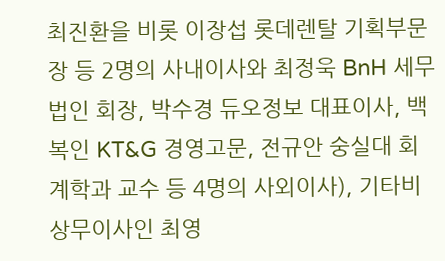최진환을 비롯 이장섭 롯데렌탈 기획부문장 등 2명의 사내이사와 최정욱 BnH 세무법인 회장, 박수경 듀오정보 대표이사, 백복인 KT&G 경영고문, 전규안 숭실대 회계학과 교수 등 4명의 사외이사), 기타비상무이사인 최영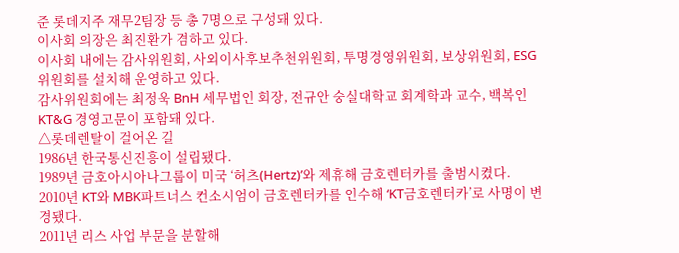준 롯데지주 재무2팀장 등 총 7명으로 구성돼 있다.
이사회 의장은 최진환가 겸하고 있다.
이사회 내에는 감사위원회, 사외이사후보추천위원회, 투명경영위원회, 보상위원회, ESG위원회를 설치해 운영하고 있다.
감사위원회에는 최정욱 BnH 세무법인 회장, 전규안 숭실대학교 회계학과 교수, 백복인 KT&G 경영고문이 포함돼 있다.
△롯데렌탈이 걸어온 길
1986년 한국통신진흥이 설립됐다.
1989년 금호아시아나그룹이 미국 ‘허츠(Hertz)’와 제휴해 금호렌터카를 출범시켰다.
2010년 KT와 MBK파트너스 컨소시엄이 금호렌터카를 인수해 ‘KT금호렌터카’로 사명이 변경됐다.
2011년 리스 사업 부문을 분할해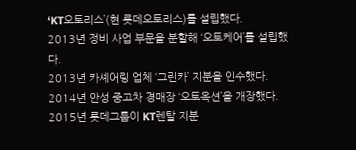‘KT오토리스’(현 롯데오토리스)를 설립했다.
2013년 정비 사업 부문을 분할해 ‘오토케어’를 설립했다.
2013년 카셰어링 업체 ‘그린카’ 지분을 인수했다.
2014년 안성 중고차 경매장 ‘오토옥션’을 개장했다.
2015년 롯데그룹이 KT렌탈 지분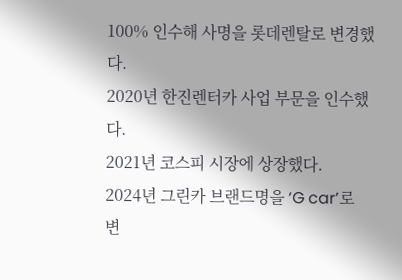100% 인수해 사명을 롯데렌탈로 변경했다.
2020년 한진렌터카 사업 부문을 인수했다.
2021년 코스피 시장에 상장했다.
2024년 그린카 브랜드명을 ‘G car’로 변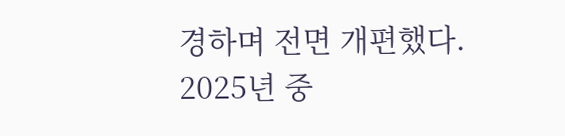경하며 전면 개편했다.
2025년 중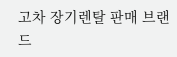고차 장기렌탈 판매 브랜드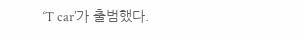‘T car’가 출범했다.